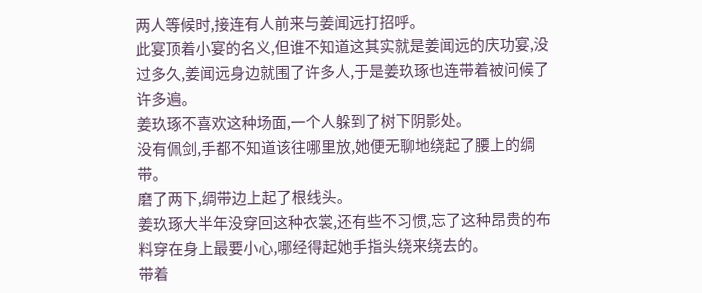两人等候时,接连有人前来与姜闻远打招呼。
此宴顶着小宴的名义,但谁不知道这其实就是姜闻远的庆功宴,没过多久,姜闻远身边就围了许多人,于是姜玖琢也连带着被问候了许多遍。
姜玖琢不喜欢这种场面,一个人躲到了树下阴影处。
没有佩剑,手都不知道该往哪里放,她便无聊地绕起了腰上的绸带。
磨了两下,绸带边上起了根线头。
姜玖琢大半年没穿回这种衣裳,还有些不习惯,忘了这种昂贵的布料穿在身上最要小心,哪经得起她手指头绕来绕去的。
带着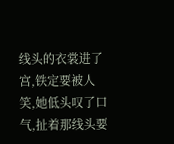线头的衣裳进了宫,铁定要被人笑,她低头叹了口气,扯着那线头要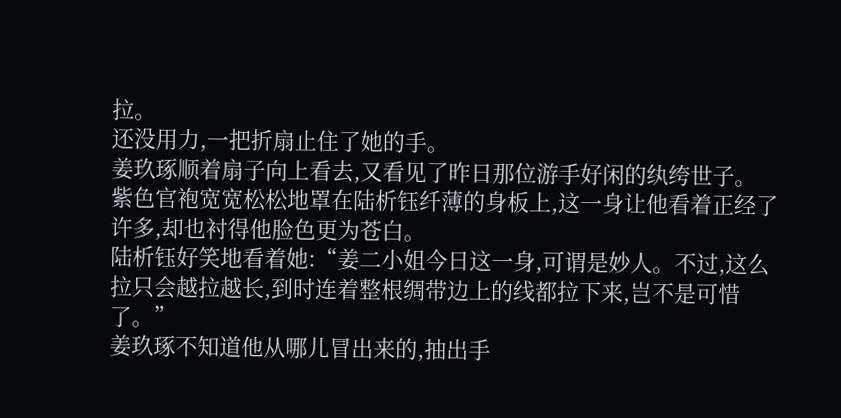拉。
还没用力,一把折扇止住了她的手。
姜玖琢顺着扇子向上看去,又看见了昨日那位游手好闲的纨绔世子。
紫色官袍宽宽松松地罩在陆析钰纤薄的身板上,这一身让他看着正经了许多,却也衬得他脸色更为苍白。
陆析钰好笑地看着她:“姜二小姐今日这一身,可谓是妙人。不过,这么拉只会越拉越长,到时连着整根绸带边上的线都拉下来,岂不是可惜了。”
姜玖琢不知道他从哪儿冒出来的,抽出手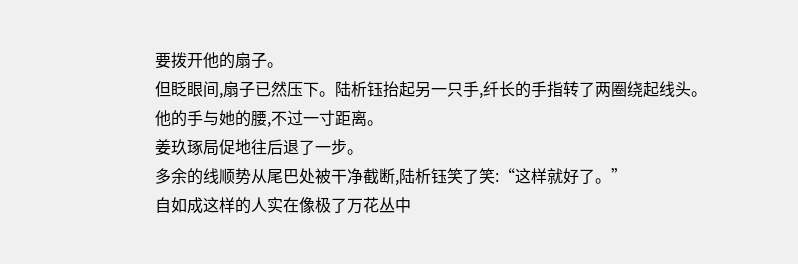要拨开他的扇子。
但眨眼间,扇子已然压下。陆析钰抬起另一只手,纤长的手指转了两圈绕起线头。
他的手与她的腰,不过一寸距离。
姜玖琢局促地往后退了一步。
多余的线顺势从尾巴处被干净截断,陆析钰笑了笑:“这样就好了。”
自如成这样的人实在像极了万花丛中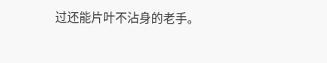过还能片叶不沾身的老手。